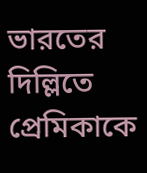ভারতের দিল্লিতে প্রেমিকাকে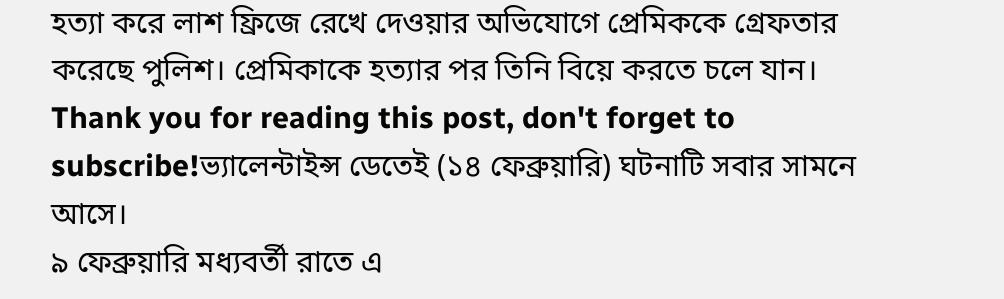হত্যা করে লাশ ফ্রিজে রেখে দেওয়ার অভিযোগে প্রেমিককে গ্রেফতার করেছে পুলিশ। প্রেমিকাকে হত্যার পর তিনি বিয়ে করতে চলে যান।
Thank you for reading this post, don't forget to subscribe!ভ্যালেন্টাইন্স ডেতেই (১৪ ফেব্রুয়ারি) ঘটনাটি সবার সামনে আসে।
৯ ফেব্রুয়ারি মধ্যবর্তী রাতে এ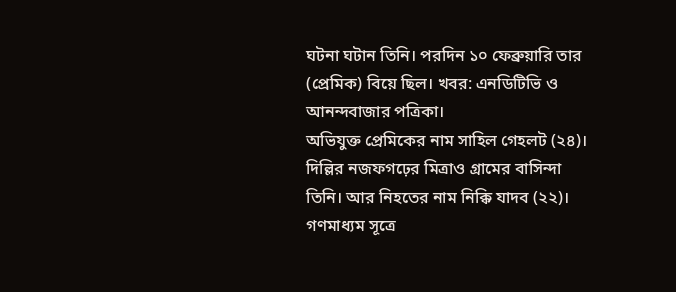ঘটনা ঘটান তিনি। পরদিন ১০ ফেব্রুয়ারি তার (প্রেমিক) বিয়ে ছিল। খবর: এনডিটিভি ও আনন্দবাজার পত্রিকা।
অভিযুক্ত প্রেমিকের নাম সাহিল গেহলট (২৪)। দিল্লির নজফগঢ়ের মিত্রাও গ্রামের বাসিন্দা তিনি। আর নিহতের নাম নিক্কি যাদব (২২)।
গণমাধ্যম সূত্রে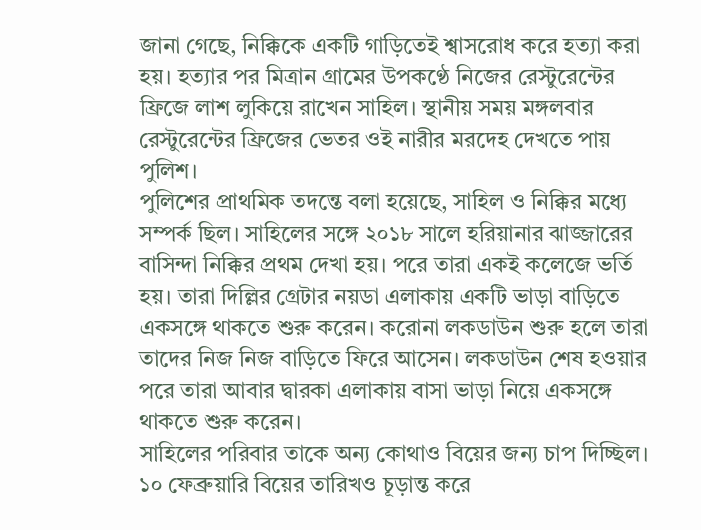জানা গেছে, নিক্কিকে একটি গাড়িতেই শ্বাসরোধ করে হত্যা করা হয়। হত্যার পর মিত্রান গ্রামের উপকণ্ঠে নিজের রেস্টুরেন্টের ফ্রিজে লাশ লুকিয়ে রাখেন সাহিল। স্থানীয় সময় মঙ্গলবার রেস্টুরেন্টের ফ্রিজের ভেতর ওই নারীর মরদেহ দেখতে পায় পুলিশ।
পুলিশের প্রাথমিক তদন্তে বলা হয়েছে, সাহিল ও নিক্কির মধ্যে সম্পর্ক ছিল। সাহিলের সঙ্গে ২০১৮ সালে হরিয়ানার ঝাজ্জারের বাসিন্দা নিক্কির প্রথম দেখা হয়। পরে তারা একই কলেজে ভর্তি হয়। তারা দিল্লির গ্রেটার নয়ডা এলাকায় একটি ভাড়া বাড়িতে একসঙ্গে থাকতে শুরু করেন। করোনা লকডাউন শুরু হলে তারা তাদের নিজ নিজ বাড়িতে ফিরে আসেন। লকডাউন শেষ হওয়ার পরে তারা আবার দ্বারকা এলাকায় বাসা ভাড়া নিয়ে একসঙ্গে থাকতে শুরু করেন।
সাহিলের পরিবার তাকে অন্য কোথাও বিয়ের জন্য চাপ দিচ্ছিল। ১০ ফেব্রুয়ারি বিয়ের তারিখও চূড়ান্ত করে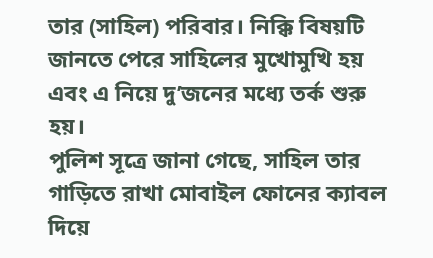তার (সাহিল) পরিবার। নিক্কি বিষয়টি জানতে পেরে সাহিলের মুখোমুখি হয় এবং এ নিয়ে দু’জনের মধ্যে তর্ক শুরু হয়।
পুলিশ সূত্রে জানা গেছে, সাহিল তার গাড়িতে রাখা মোবাইল ফোনের ক্যাবল দিয়ে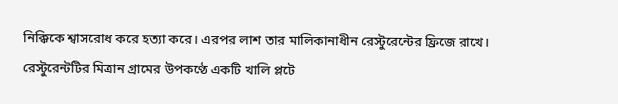নিক্কিকে শ্বাসরোধ করে হত্যা করে। এরপর লাশ তার মালিকানাধীন রেস্টুরেন্টের ফ্রিজে রাখে। রেস্টুরেন্টটির মিত্রান গ্রামের উপকণ্ঠে একটি খালি প্লটে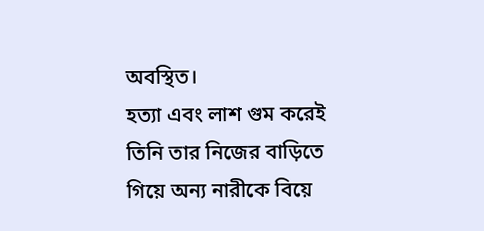অবস্থিত।
হত্যা এবং লাশ গুম করেই তিনি তার নিজের বাড়িতে গিয়ে অন্য নারীকে বিয়ে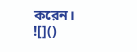করেন।
![]()